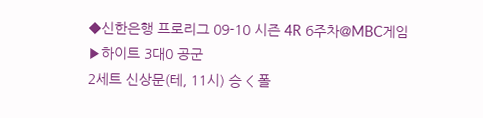◆신한은행 프로리그 09-10 시즌 4R 6주차@MBC게임
▶하이트 3대0 공군
2세트 신상문(테, 11시) 승 < 폴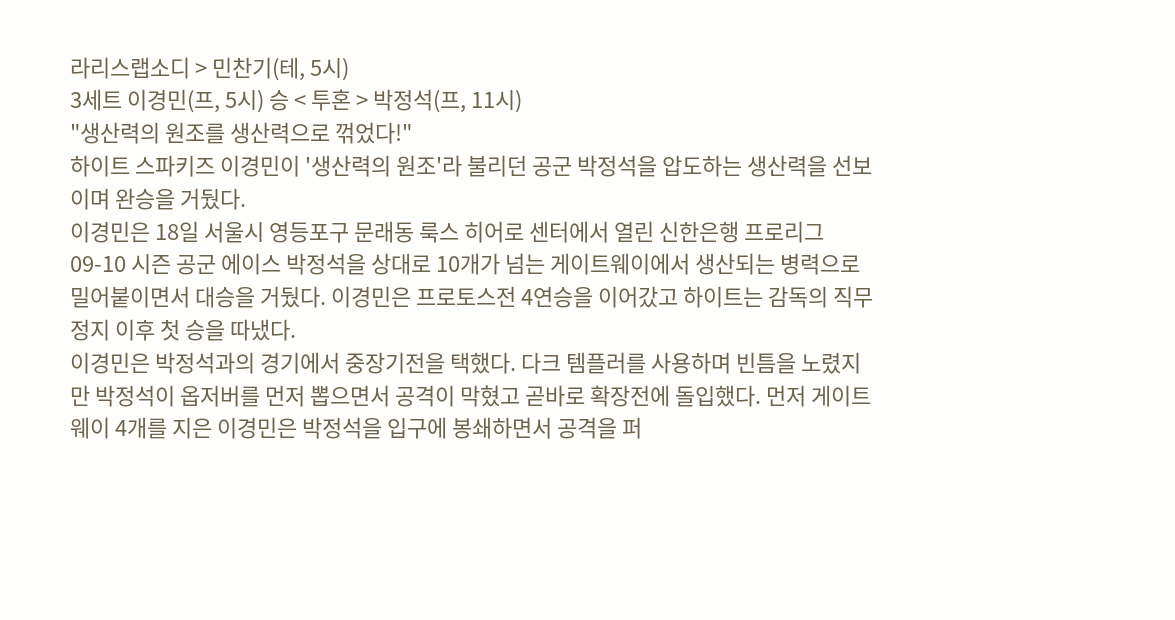라리스랩소디 > 민찬기(테, 5시)
3세트 이경민(프, 5시) 승 < 투혼 > 박정석(프, 11시)
"생산력의 원조를 생산력으로 꺾었다!"
하이트 스파키즈 이경민이 '생산력의 원조'라 불리던 공군 박정석을 압도하는 생산력을 선보이며 완승을 거뒀다.
이경민은 18일 서울시 영등포구 문래동 룩스 히어로 센터에서 열린 신한은행 프로리그 09-10 시즌 공군 에이스 박정석을 상대로 10개가 넘는 게이트웨이에서 생산되는 병력으로 밀어붙이면서 대승을 거뒀다. 이경민은 프로토스전 4연승을 이어갔고 하이트는 감독의 직무정지 이후 첫 승을 따냈다.
이경민은 박정석과의 경기에서 중장기전을 택했다. 다크 템플러를 사용하며 빈틈을 노렸지만 박정석이 옵저버를 먼저 뽑으면서 공격이 막혔고 곧바로 확장전에 돌입했다. 먼저 게이트웨이 4개를 지은 이경민은 박정석을 입구에 봉쇄하면서 공격을 퍼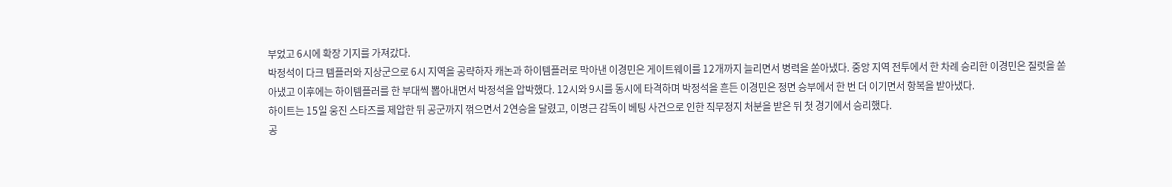부었고 6시에 확장 기지를 가져갔다.
박정석이 다크 템플러와 지상군으로 6시 지역을 공략하자 캐논과 하이템플러로 막아낸 이경민은 게이트웨이를 12개까지 늘리면서 병력을 쏟아냈다. 중앙 지역 전투에서 한 차례 승리한 이경민은 질럿을 쏟아냈고 이후에는 하이템플러를 한 부대씩 뽑아내면서 박정석을 압박했다. 12시와 9시를 동시에 타격하며 박정석을 흔든 이경민은 정면 승부에서 한 번 더 이기면서 항복을 받아냈다.
하이트는 15일 웅진 스타즈를 제압한 뒤 공군까지 꺾으면서 2연승을 달렸고, 이명근 감독이 베팅 사건으로 인한 직무정지 처분을 받은 뒤 첫 경기에서 승리했다.
공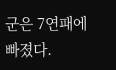군은 7연패에 빠졌다.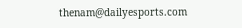thenam@dailyesports.com